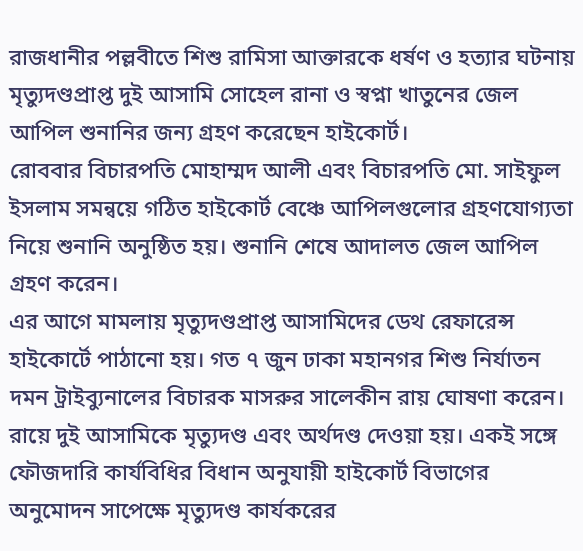রাজধানীর পল্লবীতে শিশু রামিসা আক্তারকে ধর্ষণ ও হত্যার ঘটনায় মৃত্যুদণ্ডপ্রাপ্ত দুই আসামি সোহেল রানা ও স্বপ্না খাতুনের জেল আপিল শুনানির জন্য গ্রহণ করেছেন হাইকোর্ট।
রোববার বিচারপতি মোহাম্মদ আলী এবং বিচারপতি মো. সাইফুল ইসলাম সমন্বয়ে গঠিত হাইকোর্ট বেঞ্চে আপিলগুলোর গ্রহণযোগ্যতা নিয়ে শুনানি অনুষ্ঠিত হয়। শুনানি শেষে আদালত জেল আপিল গ্রহণ করেন।
এর আগে মামলায় মৃত্যুদণ্ডপ্রাপ্ত আসামিদের ডেথ রেফারেন্স হাইকোর্টে পাঠানো হয়। গত ৭ জুন ঢাকা মহানগর শিশু নির্যাতন দমন ট্রাইব্যুনালের বিচারক মাসরুর সালেকীন রায় ঘোষণা করেন। রায়ে দুই আসামিকে মৃত্যুদণ্ড এবং অর্থদণ্ড দেওয়া হয়। একই সঙ্গে ফৌজদারি কার্যবিধির বিধান অনুযায়ী হাইকোর্ট বিভাগের অনুমোদন সাপেক্ষে মৃত্যুদণ্ড কার্যকরের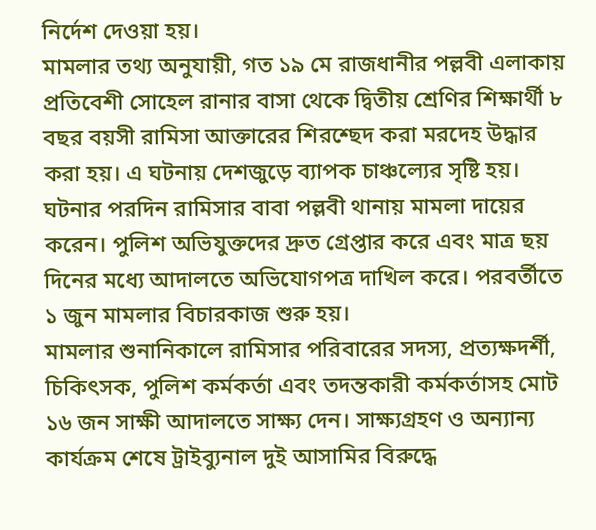নির্দেশ দেওয়া হয়।
মামলার তথ্য অনুযায়ী, গত ১৯ মে রাজধানীর পল্লবী এলাকায় প্রতিবেশী সোহেল রানার বাসা থেকে দ্বিতীয় শ্রেণির শিক্ষার্থী ৮ বছর বয়সী রামিসা আক্তারের শিরশ্ছেদ করা মরদেহ উদ্ধার করা হয়। এ ঘটনায় দেশজুড়ে ব্যাপক চাঞ্চল্যের সৃষ্টি হয়।
ঘটনার পরদিন রামিসার বাবা পল্লবী থানায় মামলা দায়ের করেন। পুলিশ অভিযুক্তদের দ্রুত গ্রেপ্তার করে এবং মাত্র ছয় দিনের মধ্যে আদালতে অভিযোগপত্র দাখিল করে। পরবর্তীতে ১ জুন মামলার বিচারকাজ শুরু হয়।
মামলার শুনানিকালে রামিসার পরিবারের সদস্য, প্রত্যক্ষদর্শী, চিকিৎসক, পুলিশ কর্মকর্তা এবং তদন্তকারী কর্মকর্তাসহ মোট ১৬ জন সাক্ষী আদালতে সাক্ষ্য দেন। সাক্ষ্যগ্রহণ ও অন্যান্য কার্যক্রম শেষে ট্রাইব্যুনাল দুই আসামির বিরুদ্ধে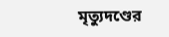মৃত্যুদণ্ডের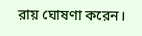রায় ঘোষণা করেন।